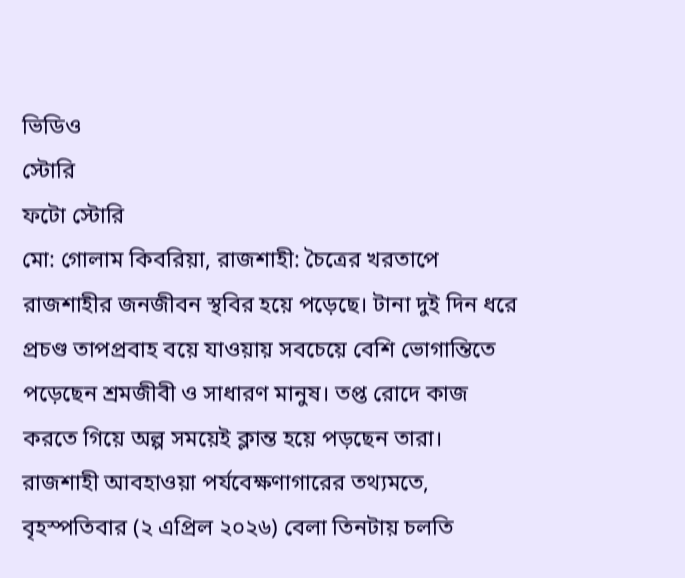ভিডিও
স্টোরি
ফটো স্টোরি
মো: গোলাম কিবরিয়া, রাজশাহী: চৈত্রের খরতাপে রাজশাহীর জনজীবন স্থবির হয়ে পড়েছে। টানা দুই দিন ধরে প্রচণ্ড তাপপ্রবাহ বয়ে যাওয়ায় সবচেয়ে বেশি ভোগান্তিতে পড়েছেন শ্রমজীবী ও সাধারণ মানুষ। তপ্ত রোদে কাজ করতে গিয়ে অল্প সময়েই ক্লান্ত হয়ে পড়ছেন তারা।
রাজশাহী আবহাওয়া পর্যবেক্ষণাগারের তথ্যমতে, বৃহস্পতিবার (২ এপ্রিল ২০২৬) বেলা তিনটায় চলতি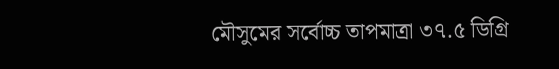মৌসুমের সর্বোচ্চ তাপমাত্রা ৩৭.৫ ডিগ্রি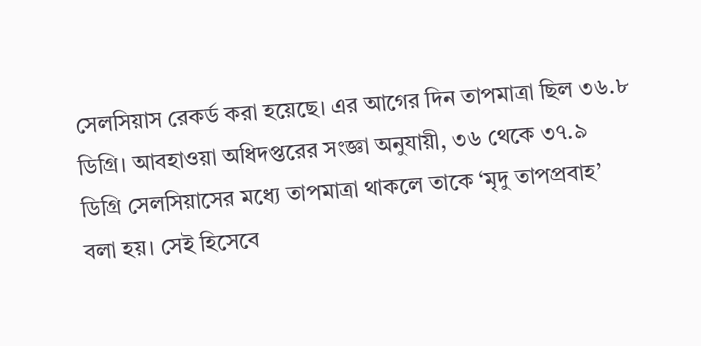সেলসিয়াস রেকর্ড করা হয়েছে। এর আগের দিন তাপমাত্রা ছিল ৩৬.৮ ডিগ্রি। আবহাওয়া অধিদপ্তরের সংজ্ঞা অনুযায়ী, ৩৬ থেকে ৩৭.৯ ডিগ্রি সেলসিয়াসের মধ্যে তাপমাত্রা থাকলে তাকে ‘মৃদু তাপপ্রবাহ’ বলা হয়। সেই হিসেবে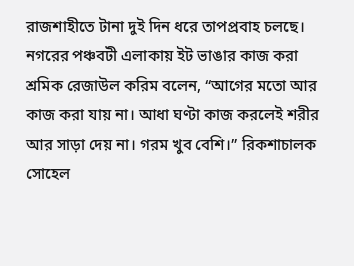রাজশাহীতে টানা দুই দিন ধরে তাপপ্রবাহ চলছে।
নগরের পঞ্চবটী এলাকায় ইট ভাঙার কাজ করা শ্রমিক রেজাউল করিম বলেন, “আগের মতো আর কাজ করা যায় না। আধা ঘণ্টা কাজ করলেই শরীর আর সাড়া দেয় না। গরম খুব বেশি।” রিকশাচালক সোহেল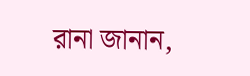রানা জানান,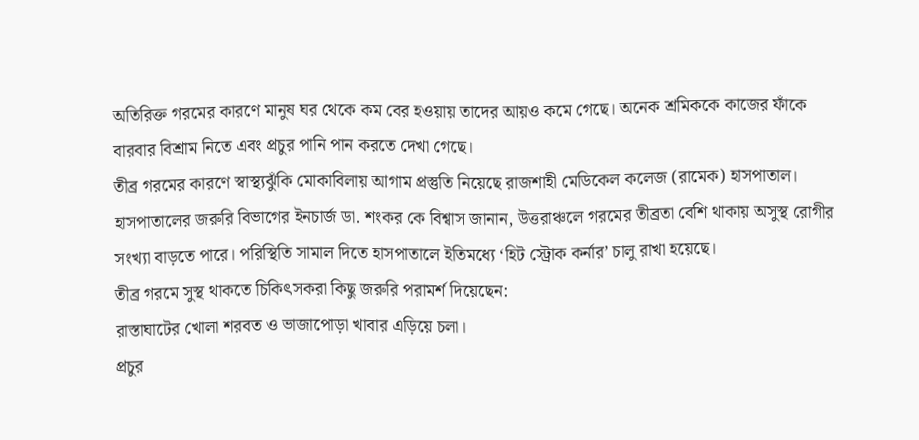অতিরিক্ত গরমের কারণে মানুষ ঘর থেকে কম বের হওয়ায় তাদের আয়ও কমে গেছে। অনেক শ্রমিককে কাজের ফাঁকে বারবার বিশ্রাম নিতে এবং প্রচুর পানি পান করতে দেখা গেছে।
তীব্র গরমের কারণে স্বাস্থ্যঝুঁকি মোকাবিলায় আগাম প্রস্তুতি নিয়েছে রাজশাহী মেডিকেল কলেজ (রামেক) হাসপাতাল। হাসপাতালের জরুরি বিভাগের ইনচার্জ ডা. শংকর কে বিশ্বাস জানান, উত্তরাঞ্চলে গরমের তীব্রতা বেশি থাকায় অসুস্থ রোগীর সংখ্যা বাড়তে পারে। পরিস্থিতি সামাল দিতে হাসপাতালে ইতিমধ্যে ‘হিট স্ট্রোক কর্নার’ চালু রাখা হয়েছে।
তীব্র গরমে সুস্থ থাকতে চিকিৎসকরা কিছু জরুরি পরামর্শ দিয়েছেন:
রাস্তাঘাটের খোলা শরবত ও ভাজাপোড়া খাবার এড়িয়ে চলা।
প্রচুর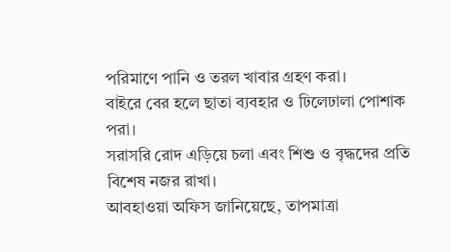পরিমাণে পানি ও তরল খাবার গ্রহণ করা।
বাইরে বের হলে ছাতা ব্যবহার ও ঢিলেঢালা পোশাক পরা।
সরাসরি রোদ এড়িয়ে চলা এবং শিশু ও বৃদ্ধদের প্রতি বিশেষ নজর রাখা।
আবহাওয়া অফিস জানিয়েছে, তাপমাত্রা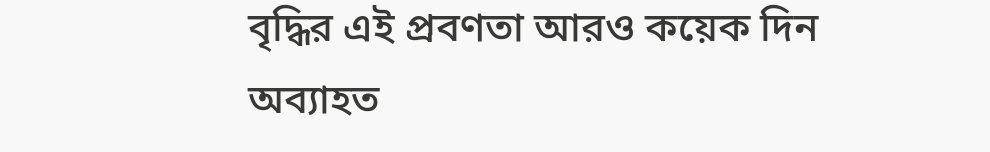বৃদ্ধির এই প্রবণতা আরও কয়েক দিন অব্যাহত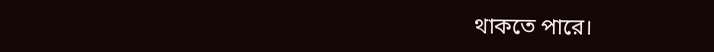থাকতে পারে।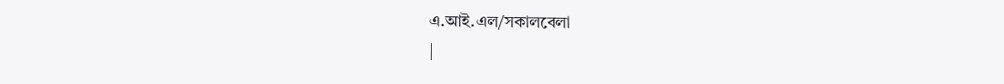এ.আই.এল/সকালবেলা
|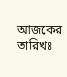আজকের তারিখঃ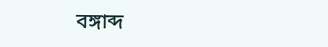বঙ্গাব্দ